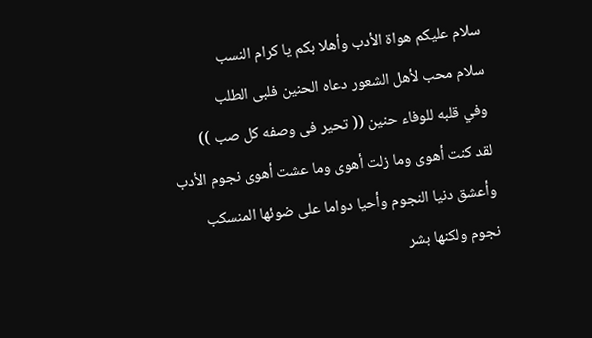سلام عليكم هواة الأدب وأهلا بكم يا كرام النسب
سلام محب لأهل الشعور دعاه الحنين فلبى الطلب
وفي قلبه للوفاء حنين (( تحير فى وصفه كل صب ))
لقد كنت أهوى وما زلت أهوى وما عشت أهوى نجوم الأدب
وأعشق دنيا النجوم وأحيا دواما على ضوئها المنسكب
نجوم ولكنها بشر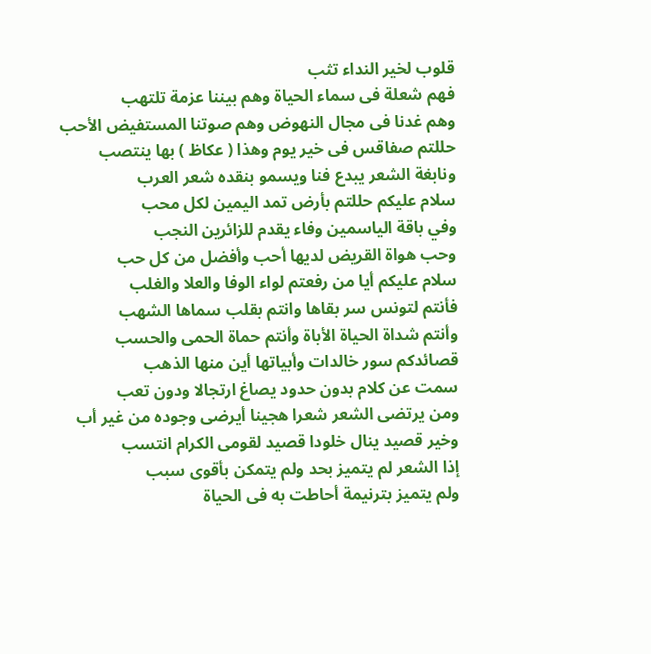قلوب لخير النداء تثب
فهم شعلة فى سماء الحياة وهم بيننا عزمة تلتهب
وهم غدنا فى مجال النهوض وهم صوتنا المستفيض الأحب
حللتم صفاقس فى خير يوم وهذا ( عكاظ ) بها ينتصب
ونابغة الشعر يبدع فنا ويسمو بنقده شعر العرب
سلام عليكم حللتم بأرض تمد اليمين لكل محب
وفي باقة الياسمين وفاء يقدم للزائرين النجب
وحب هواة القريض لديها أحب وأفضل من كل حب
سلام عليكم أيا من رفعتم لواء الوفا والعلا والغلب
فأنتم لتونس سر بقاها وانتم بقلب سماها الشهب
وأنتم شداة الحياة الأباة وأنتم حماة الحمى والحسب
قصائدكم سور خالدات وأبياتها أين منها الذهب
سمت عن كلام بدون حدود يصاغ ارتجالا ودون تعب
ومن يرتضى الشعر شعرا هجينا أيرضى وجوده من غير أب
وخير قصيد ينال خلودا قصيد لقومى الكرام انتسب
إذا الشعر لم يتميز بحد ولم يتمكن بأقوى سبب
ولم يتميز بترنيمة أحاطت به فى الحياة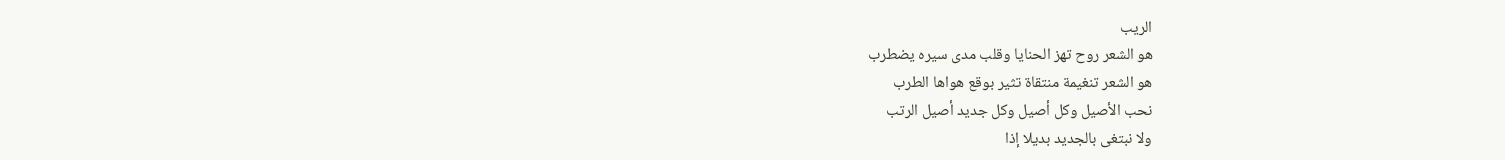الريب
هو الشعر روح تهز الحنايا وقلب مدى سيره يضطرب
هو الشعر تنغيمة منتقاة تثير بوقع هواها الطرب
نحب الأصيل وكل أصيل وكل جديد أصيل الرتب
ولا نبتغى بالجديد بديلا إذا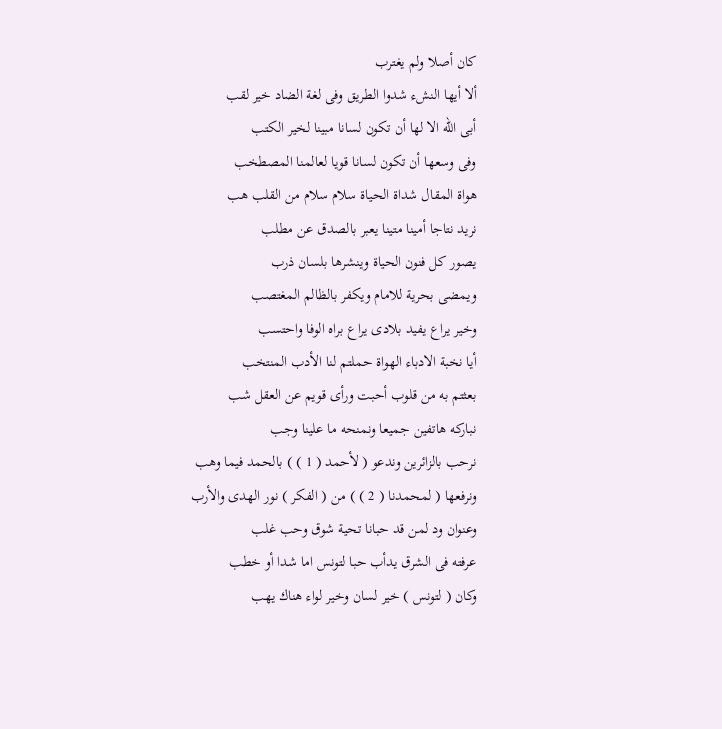كان أصلا ولم يغترب
ألا أيها النشء شدوا الطريق وفى لغة الضاد خير لقب
أبى الله الا لها أن تكون لسانا مبينا لخير الكتب
وفى وسعها أن تكون لسانا قويا لعالمنا المصطخب
هواة المقال شداة الحياة سلام سلام من القلب هب
نريد نتاجا أمينا متينا يعبر بالصدق عن مطلب
يصور كل فنون الحياة وينشرها بلسان ذرب
ويمضى بحرية للامام ويكفر بالظالم المغتصب
وخير يراع يفيد بلادى يراع براه الوفا واحتسب
أيا نخبة الادباء الهواة حملتم لنا الأدب المنتخب
بعثتم به من قلوب أحبت ورأى قويم عن العقل شب
نباركه هاتفين جميعا ونمنحه ما علينا وجب
نرحب بالزائرين وندعو ( لأحمد ( 1 ) ) بالحمد فيما وهب
ونرفعها ( لمحمدنا ( 2 ) ) من ( الفكر ) نور الهدى والأرب
وعنوان ود لمن قد حبانا تحية شوق وحب غلب
عرفته فى الشرق يدأب حبا لتونس اما شدا أو خطب
وكان ( لتونس ) خير لسان وخير لواء هناك يهب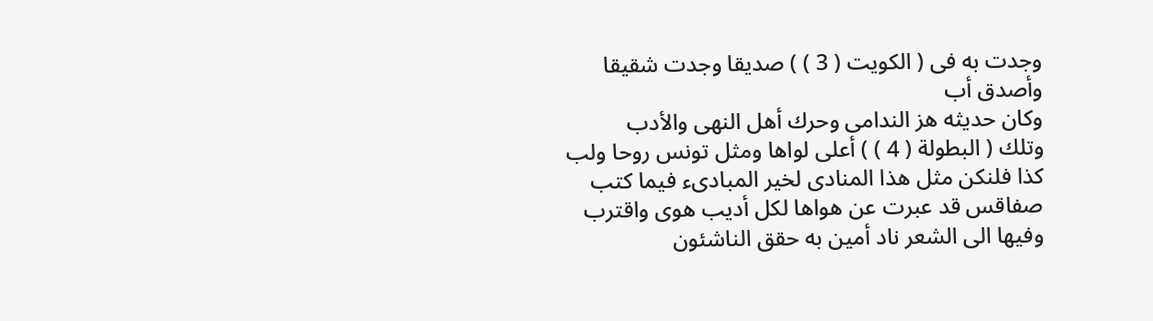وجدت به فى ( الكويت ( 3 ) ) صديقا وجدت شقيقا وأصدق أب
وكان حديثه هز الندامى وحرك أهل النهى والأدب
وتلك ( البطولة ( 4 ) ) أعلى لواها ومثل تونس روحا ولب
كذا فلنكن مثل هذا المنادى لخير المبادىء فيما كتب
صفاقس قد عبرت عن هواها لكل أديب هوى واقترب
وفيها الى الشعر ناد أمين به حقق الناشئون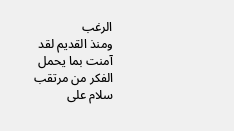الرغب
ومنذ القديم لقد آمنت بما يحمل الفكر من مرتقب
سلام على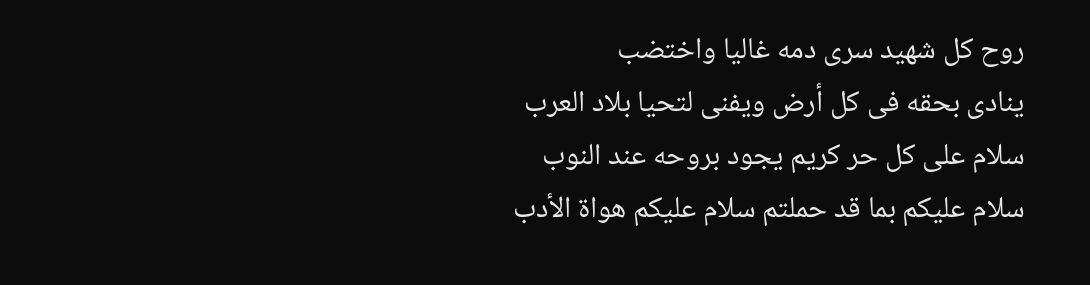روح كل شهيد سرى دمه غاليا واختضب
ينادى بحقه فى كل أرض ويفنى لتحيا بلاد العرب
سلام على كل حر كريم يجود بروحه عند النوب
سلام عليكم بما قد حملتم سلام عليكم هواة الأدب